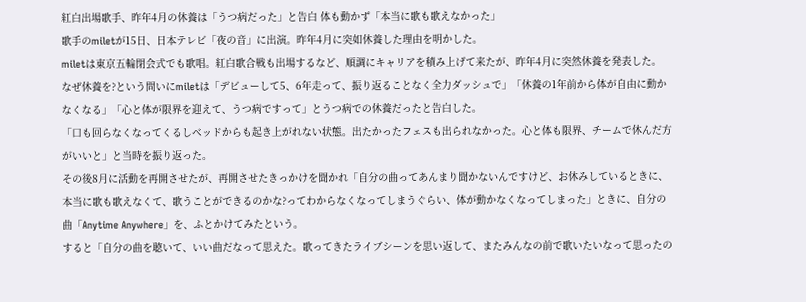紅白出場歌手、昨年4月の休養は「うつ病だった」と告白 体も動かず「本当に歌も歌えなかった」
歌手のmiletが15日、日本テレビ「夜の音」に出演。昨年4月に突如休養した理由を明かした。
miletは東京五輪閉会式でも歌唱。紅白歌合戦も出場するなど、順調にキャリアを積み上げて来たが、昨年4月に突然休養を発表した。
なぜ休養を?という問いにmiletは「デビューして5、6年走って、振り返ることなく全力ダッシュで」「休養の1年前から体が自由に動かなくなる」「心と体が限界を迎えて、うつ病ですって」とうつ病での休養だったと告白した。
「口も回らなくなってくるしベッドからも起き上がれない状態。出たかったフェスも出られなかった。心と体も限界、チームで休んだ方がいいと」と当時を振り返った。
その後8月に活動を再開させたが、再開させたきっかけを聞かれ「自分の曲ってあんまり聞かないんですけど、お休みしているときに、本当に歌も歌えなくて、歌うことができるのかな?ってわからなくなってしまうぐらい、体が動かなくなってしまった」ときに、自分の曲「Anytime Anywhere」を、ふとかけてみたという。
すると「自分の曲を聴いて、いい曲だなって思えた。歌ってきたライブシーンを思い返して、またみんなの前で歌いたいなって思ったの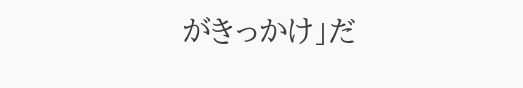がきっかけ」だ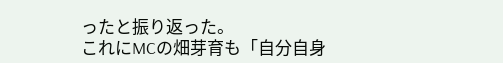ったと振り返った。
これにMCの畑芽育も「自分自身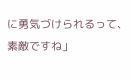に勇気づけられるって、素敵ですね」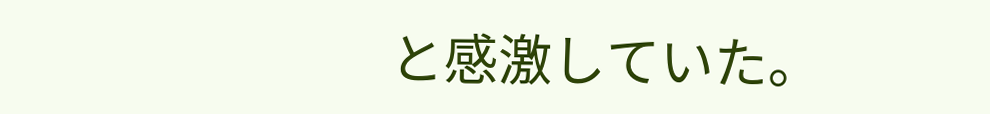と感激していた。